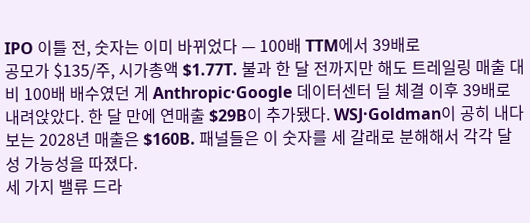IPO 이틀 전, 숫자는 이미 바뀌었다 — 100배 TTM에서 39배로
공모가 $135/주, 시가총액 $1.77T. 불과 한 달 전까지만 해도 트레일링 매출 대비 100배 배수였던 게 Anthropic·Google 데이터센터 딜 체결 이후 39배로 내려앉았다. 한 달 만에 연매출 $29B이 추가됐다. WSJ·Goldman이 공히 내다보는 2028년 매출은 $160B. 패널들은 이 숫자를 세 갈래로 분해해서 각각 달성 가능성을 따졌다.
세 가지 밸류 드라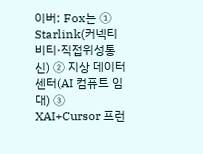이버: Fox는 ① Starlink(커넥티비티·직접위성통신) ② 지상 데이터센터(AI 컴퓨트 임대) ③ XAI+Cursor 프런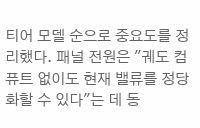티어 모델 순으로 중요도를 정리했다. 패널 전원은 "궤도 컴퓨트 없이도 현재 밸류를 정당화할 수 있다"는 데 동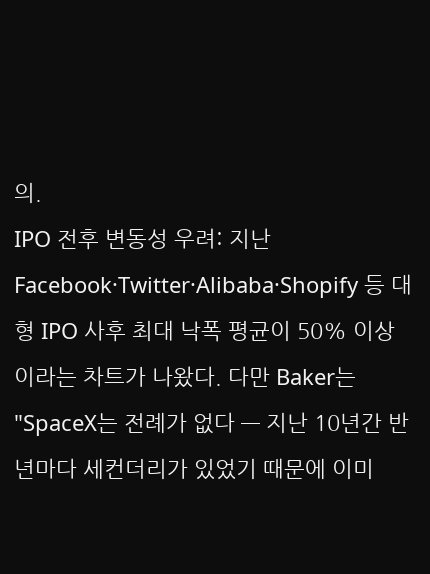의.
IPO 전후 변동성 우려: 지난 Facebook·Twitter·Alibaba·Shopify 등 대형 IPO 사후 최대 낙폭 평균이 50% 이상이라는 차트가 나왔다. 다만 Baker는 "SpaceX는 전례가 없다 — 지난 10년간 반년마다 세컨더리가 있었기 때문에 이미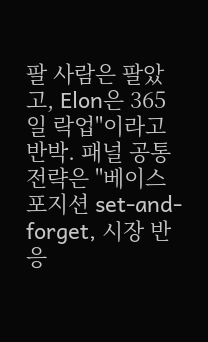팔 사람은 팔았고, Elon은 365일 락업"이라고 반박. 패널 공통 전략은 "베이스 포지션 set-and-forget, 시장 반응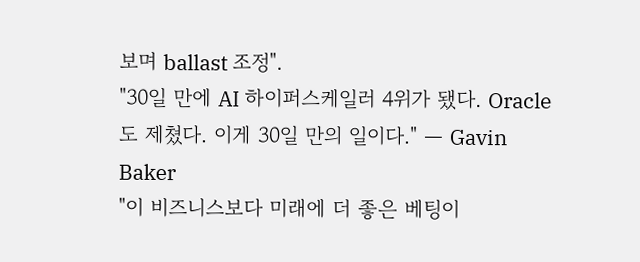보며 ballast 조정".
"30일 만에 AI 하이퍼스케일러 4위가 됐다. Oracle도 제쳤다. 이게 30일 만의 일이다." — Gavin Baker
"이 비즈니스보다 미래에 더 좋은 베팅이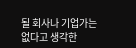될 회사나 기업가는 없다고 생각한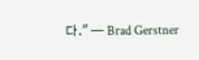다." — Brad Gerstner